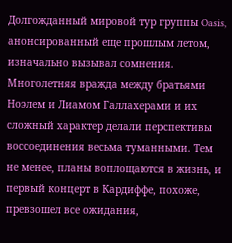Долгожданный мировой тур группы Oasis, анонсированный еще прошлым летом, изначально вызывал сомнения. Многолетняя вражда между братьями Ноэлем и Лиамом Галлахерами и их сложный характер делали перспективы воссоединения весьма туманными. Тем не менее, планы воплощаются в жизнь, и первый концерт в Кардиффе, похоже, превзошел все ожидания,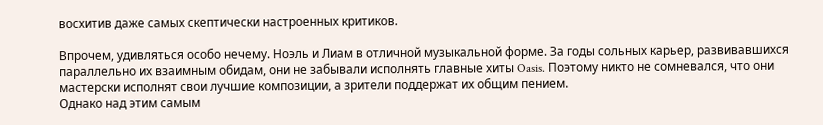восхитив даже самых скептически настроенных критиков.

Впрочем, удивляться особо нечему. Ноэль и Лиам в отличной музыкальной форме. За годы сольных карьер, развивавшихся параллельно их взаимным обидам, они не забывали исполнять главные хиты Oasis. Поэтому никто не сомневался, что они мастерски исполнят свои лучшие композиции, а зрители поддержат их общим пением.
Однако над этим самым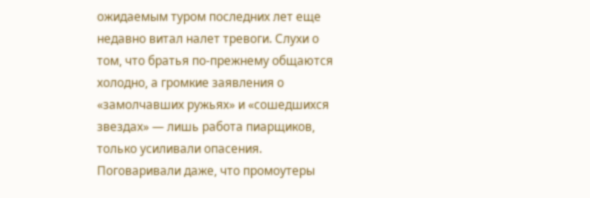ожидаемым туром последних лет еще недавно витал налет тревоги. Слухи о том, что братья по-прежнему общаются холодно, а громкие заявления о «замолчавших ружьях» и «сошедшихся звездах» — лишь работа пиарщиков, только усиливали опасения. Поговаривали даже, что промоутеры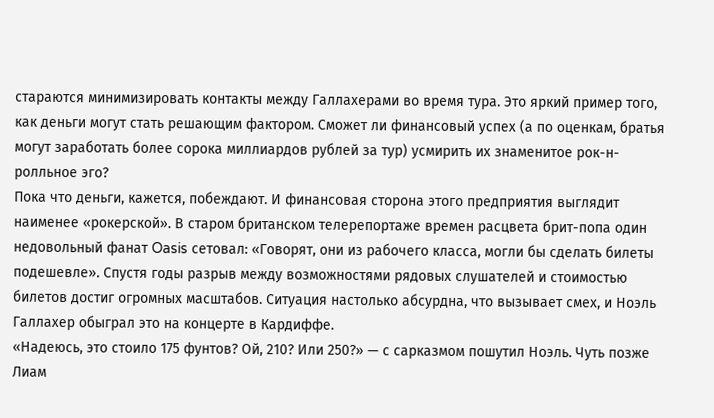стараются минимизировать контакты между Галлахерами во время тура. Это яркий пример того, как деньги могут стать решающим фактором. Сможет ли финансовый успех (а по оценкам, братья могут заработать более сорока миллиардов рублей за тур) усмирить их знаменитое рок-н-ролльное эго?
Пока что деньги, кажется, побеждают. И финансовая сторона этого предприятия выглядит наименее «рокерской». В старом британском телерепортаже времен расцвета брит-попа один недовольный фанат Oasis сетовал: «Говорят, они из рабочего класса, могли бы сделать билеты подешевле». Спустя годы разрыв между возможностями рядовых слушателей и стоимостью билетов достиг огромных масштабов. Ситуация настолько абсурдна, что вызывает смех, и Ноэль Галлахер обыграл это на концерте в Кардиффе.
«Надеюсь, это стоило 175 фунтов? Ой, 210? Или 250?» — с сарказмом пошутил Ноэль. Чуть позже Лиам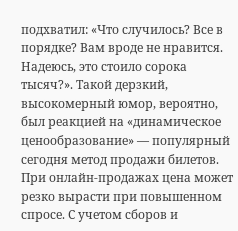подхватил: «Что случилось? Все в порядке? Вам вроде не нравится. Надеюсь, это стоило сорока тысяч?». Такой дерзкий, высокомерный юмор, вероятно, был реакцией на «динамическое ценообразование» — популярный сегодня метод продажи билетов.
При онлайн-продажах цена может резко вырасти при повышенном спросе. С учетом сборов и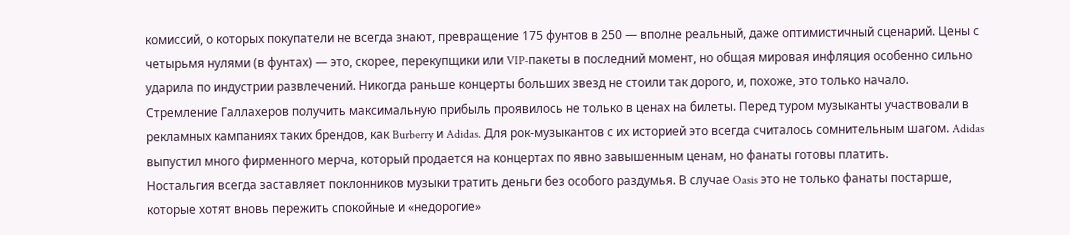комиссий, о которых покупатели не всегда знают, превращение 175 фунтов в 250 — вполне реальный, даже оптимистичный сценарий. Цены с четырьмя нулями (в фунтах) — это, скорее, перекупщики или VIP-пакеты в последний момент, но общая мировая инфляция особенно сильно ударила по индустрии развлечений. Никогда раньше концерты больших звезд не стоили так дорого, и, похоже, это только начало.
Стремление Галлахеров получить максимальную прибыль проявилось не только в ценах на билеты. Перед туром музыканты участвовали в рекламных кампаниях таких брендов, как Burberry и Adidas. Для рок-музыкантов с их историей это всегда считалось сомнительным шагом. Adidas выпустил много фирменного мерча, который продается на концертах по явно завышенным ценам, но фанаты готовы платить.
Ностальгия всегда заставляет поклонников музыки тратить деньги без особого раздумья. В случае Oasis это не только фанаты постарше, которые хотят вновь пережить спокойные и «недорогие»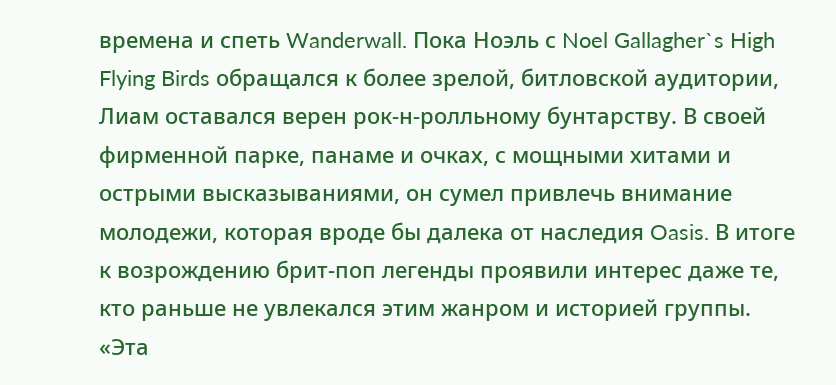времена и спеть Wanderwall. Пока Ноэль с Noel Gallagher`s High Flying Birds обращался к более зрелой, битловской аудитории, Лиам оставался верен рок-н-ролльному бунтарству. В своей фирменной парке, панаме и очках, с мощными хитами и острыми высказываниями, он сумел привлечь внимание молодежи, которая вроде бы далека от наследия Oasis. В итоге к возрождению брит-поп легенды проявили интерес даже те, кто раньше не увлекался этим жанром и историей группы. «Эта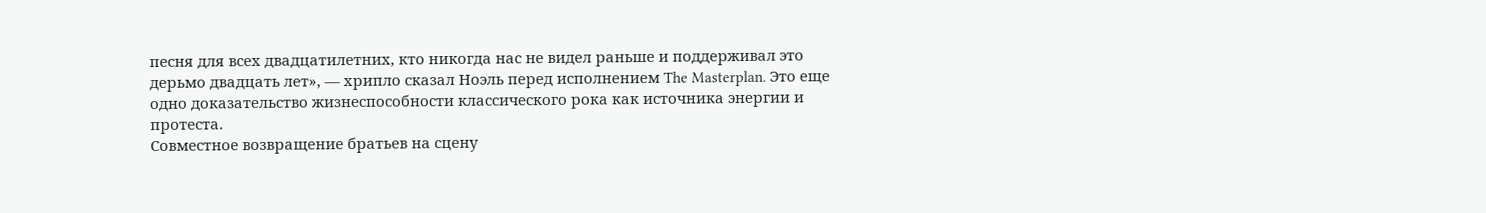песня для всех двадцатилетних, кто никогда нас не видел раньше и поддерживал это дерьмо двадцать лет», — хрипло сказал Ноэль перед исполнением The Masterplan. Это еще одно доказательство жизнеспособности классического рока как источника энергии и протеста.
Совместное возвращение братьев на сцену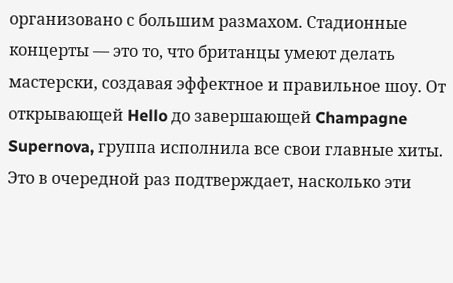организовано с большим размахом. Стадионные концерты — это то, что британцы умеют делать мастерски, создавая эффектное и правильное шоу. От открывающей Hello до завершающей Champagne Supernova, группа исполнила все свои главные хиты. Это в очередной раз подтверждает, насколько эти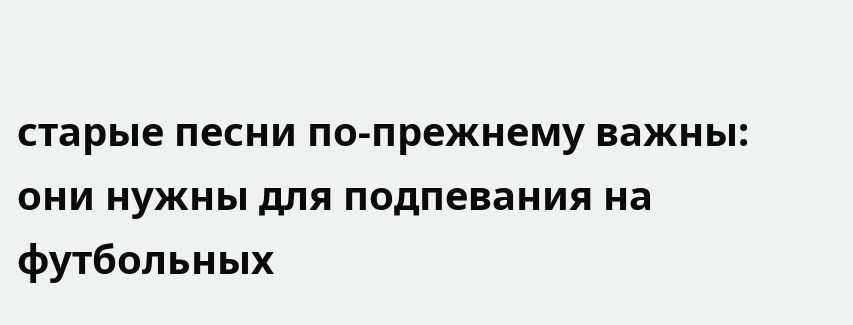старые песни по-прежнему важны: они нужны для подпевания на футбольных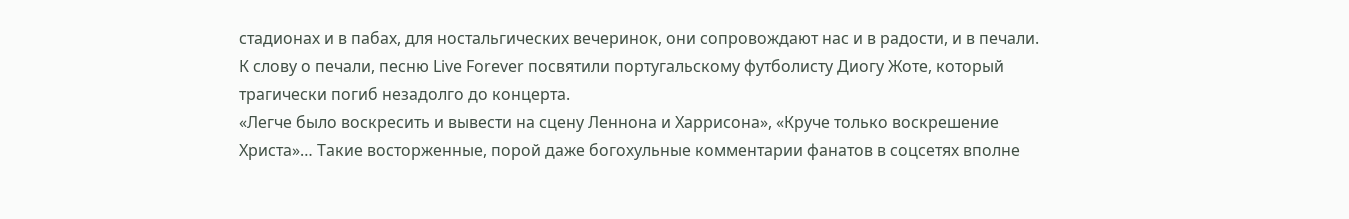стадионах и в пабах, для ностальгических вечеринок, они сопровождают нас и в радости, и в печали. К слову о печали, песню Live Forever посвятили португальскому футболисту Диогу Жоте, который трагически погиб незадолго до концерта.
«Легче было воскресить и вывести на сцену Леннона и Харрисона», «Круче только воскрешение Христа»… Такие восторженные, порой даже богохульные комментарии фанатов в соцсетях вполне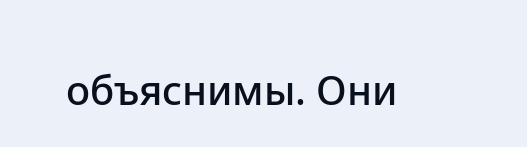объяснимы. Они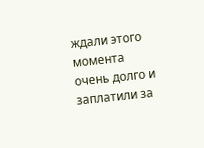ждали этого момента очень долго и заплатили за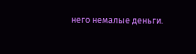него немалые деньги.